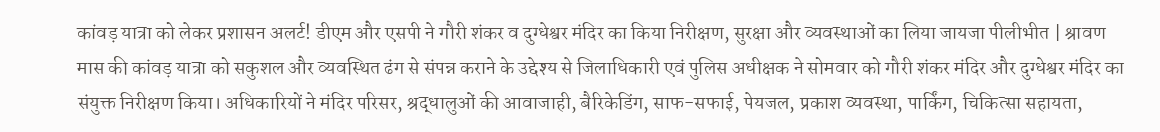कांवड़ यात्रा को लेकर प्रशासन अलर्ट! डीएम और एसपी ने गौरी शंकर व दुग्धेश्वर मंदिर का किया निरीक्षण, सुरक्षा और व्यवस्थाओं का लिया जायजा पीलीभीत | श्रावण मास की कांवड़ यात्रा को सकुशल और व्यवस्थित ढंग से संपन्न कराने के उद्देश्य से जिलाधिकारी एवं पुलिस अधीक्षक ने सोमवार को गौरी शंकर मंदिर और दुग्धेश्वर मंदिर का संयुक्त निरीक्षण किया। अधिकारियों ने मंदिर परिसर, श्रद्धालुओं की आवाजाही, बैरिकेडिंग, साफ-सफाई, पेयजल, प्रकाश व्यवस्था, पार्किंग, चिकित्सा सहायता,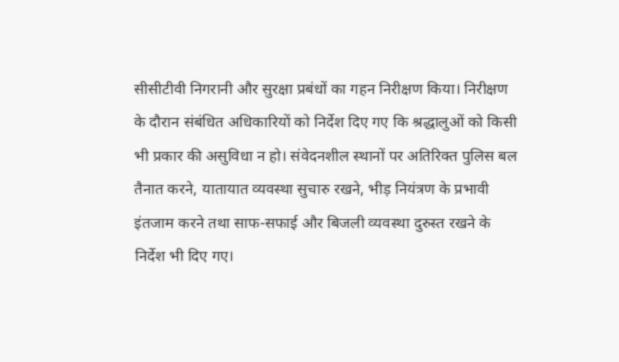सीसीटीवी निगरानी और सुरक्षा प्रबंधों का गहन निरीक्षण किया। निरीक्षण के दौरान संबंधित अधिकारियों को निर्देश दिए गए कि श्रद्धालुओं को किसी भी प्रकार की असुविधा न हो। संवेदनशील स्थानों पर अतिरिक्त पुलिस बल तैनात करने, यातायात व्यवस्था सुचारु रखने, भीड़ नियंत्रण के प्रभावी इंतजाम करने तथा साफ-सफाई और बिजली व्यवस्था दुरुस्त रखने के निर्देश भी दिए गए।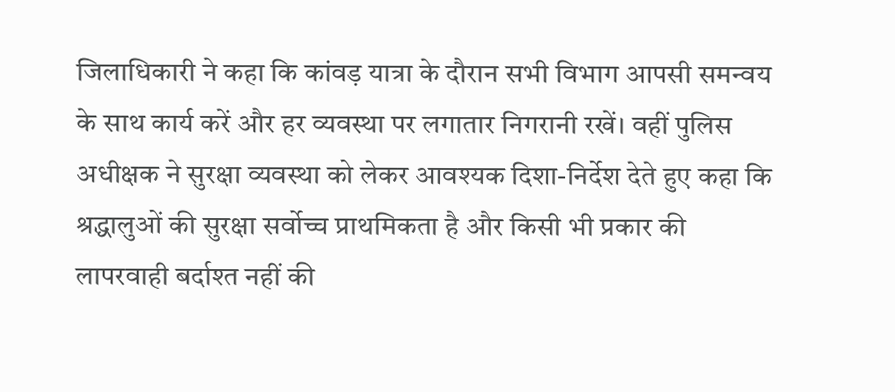जिलाधिकारी ने कहा कि कांवड़ यात्रा के दौरान सभी विभाग आपसी समन्वय के साथ कार्य करें और हर व्यवस्था पर लगातार निगरानी रखें। वहीं पुलिस अधीक्षक ने सुरक्षा व्यवस्था को लेकर आवश्यक दिशा-निर्देश देते हुए कहा कि श्रद्धालुओं की सुरक्षा सर्वोच्च प्राथमिकता है और किसी भी प्रकार की लापरवाही बर्दाश्त नहीं की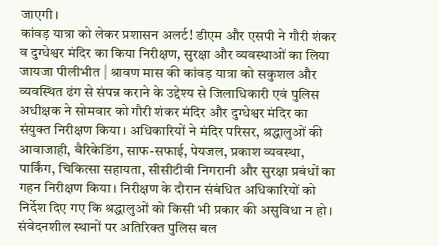जाएगी।
कांवड़ यात्रा को लेकर प्रशासन अलर्ट! डीएम और एसपी ने गौरी शंकर व दुग्धेश्वर मंदिर का किया निरीक्षण, सुरक्षा और व्यवस्थाओं का लिया जायजा पीलीभीत | श्रावण मास की कांवड़ यात्रा को सकुशल और व्यवस्थित ढंग से संपन्न कराने के उद्देश्य से जिलाधिकारी एवं पुलिस अधीक्षक ने सोमवार को गौरी शंकर मंदिर और दुग्धेश्वर मंदिर का संयुक्त निरीक्षण किया। अधिकारियों ने मंदिर परिसर, श्रद्धालुओं की आवाजाही, बैरिकेडिंग, साफ-सफाई, पेयजल, प्रकाश व्यवस्था, पार्किंग, चिकित्सा सहायता, सीसीटीवी निगरानी और सुरक्षा प्रबंधों का गहन निरीक्षण किया। निरीक्षण के दौरान संबंधित अधिकारियों को निर्देश दिए गए कि श्रद्धालुओं को किसी भी प्रकार की असुविधा न हो। संवेदनशील स्थानों पर अतिरिक्त पुलिस बल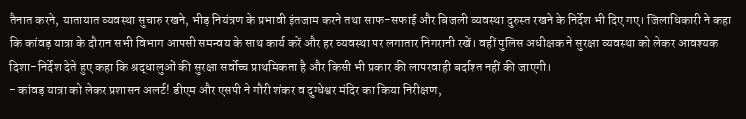तैनात करने, यातायात व्यवस्था सुचारु रखने, भीड़ नियंत्रण के प्रभावी इंतजाम करने तथा साफ-सफाई और बिजली व्यवस्था दुरुस्त रखने के निर्देश भी दिए गए। जिलाधिकारी ने कहा कि कांवड़ यात्रा के दौरान सभी विभाग आपसी समन्वय के साथ कार्य करें और हर व्यवस्था पर लगातार निगरानी रखें। वहीं पुलिस अधीक्षक ने सुरक्षा व्यवस्था को लेकर आवश्यक दिशा-निर्देश देते हुए कहा कि श्रद्धालुओं की सुरक्षा सर्वोच्च प्राथमिकता है और किसी भी प्रकार की लापरवाही बर्दाश्त नहीं की जाएगी।
- कांवड़ यात्रा को लेकर प्रशासन अलर्ट! डीएम और एसपी ने गौरी शंकर व दुग्धेश्वर मंदिर का किया निरीक्षण,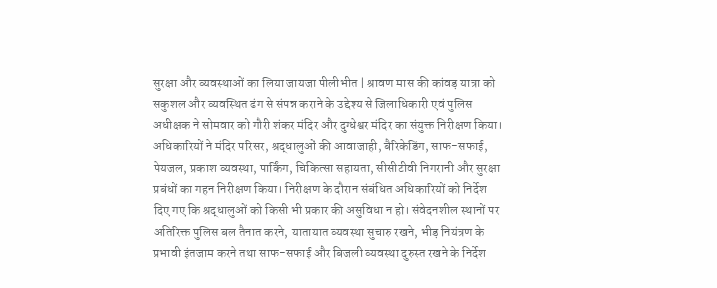सुरक्षा और व्यवस्थाओं का लिया जायजा पीलीभीत | श्रावण मास की कांवड़ यात्रा को सकुशल और व्यवस्थित ढंग से संपन्न कराने के उद्देश्य से जिलाधिकारी एवं पुलिस अधीक्षक ने सोमवार को गौरी शंकर मंदिर और दुग्धेश्वर मंदिर का संयुक्त निरीक्षण किया। अधिकारियों ने मंदिर परिसर, श्रद्धालुओं की आवाजाही, बैरिकेडिंग, साफ-सफाई, पेयजल, प्रकाश व्यवस्था, पार्किंग, चिकित्सा सहायता, सीसीटीवी निगरानी और सुरक्षा प्रबंधों का गहन निरीक्षण किया। निरीक्षण के दौरान संबंधित अधिकारियों को निर्देश दिए गए कि श्रद्धालुओं को किसी भी प्रकार की असुविधा न हो। संवेदनशील स्थानों पर अतिरिक्त पुलिस बल तैनात करने, यातायात व्यवस्था सुचारु रखने, भीड़ नियंत्रण के प्रभावी इंतजाम करने तथा साफ-सफाई और बिजली व्यवस्था दुरुस्त रखने के निर्देश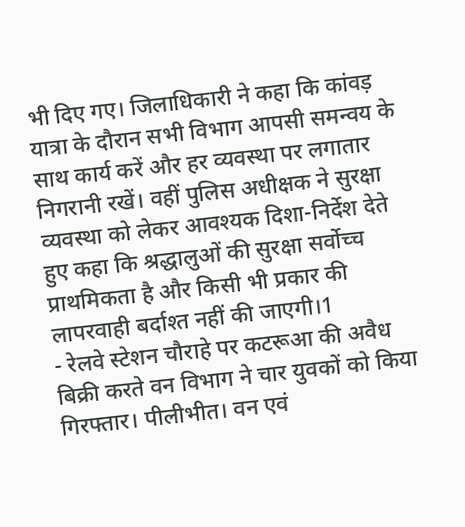भी दिए गए। जिलाधिकारी ने कहा कि कांवड़ यात्रा के दौरान सभी विभाग आपसी समन्वय के साथ कार्य करें और हर व्यवस्था पर लगातार निगरानी रखें। वहीं पुलिस अधीक्षक ने सुरक्षा व्यवस्था को लेकर आवश्यक दिशा-निर्देश देते हुए कहा कि श्रद्धालुओं की सुरक्षा सर्वोच्च प्राथमिकता है और किसी भी प्रकार की लापरवाही बर्दाश्त नहीं की जाएगी।1
- रेलवे स्टेशन चौराहे पर कटरूआ की अवैध बिक्री करते वन विभाग ने चार युवकों को किया गिरफ्तार। पीलीभीत। वन एवं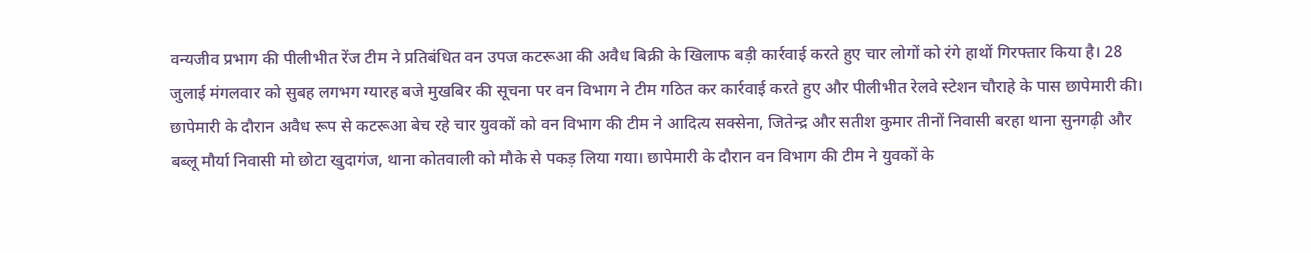वन्यजीव प्रभाग की पीलीभीत रेंज टीम ने प्रतिबंधित वन उपज कटरूआ की अवैध बिक्री के खिलाफ बड़ी कार्रवाई करते हुए चार लोगों को रंगे हाथों गिरफ्तार किया है। 28 जुलाई मंगलवार को सुबह लगभग ग्यारह बजे मुखबिर की सूचना पर वन विभाग ने टीम गठित कर कार्रवाई करते हुए और पीलीभीत रेलवे स्टेशन चौराहे के पास छापेमारी की। छापेमारी के दौरान अवैध रूप से कटरूआ बेच रहे चार युवकों को वन विभाग की टीम ने आदित्य सक्सेना, जितेन्द्र और सतीश कुमार तीनों निवासी बरहा थाना सुनगढ़ी और बब्लू मौर्या निवासी मो छोटा खुदागंज, थाना कोतवाली को मौके से पकड़ लिया गया। छापेमारी के दौरान वन विभाग की टीम ने युवकों के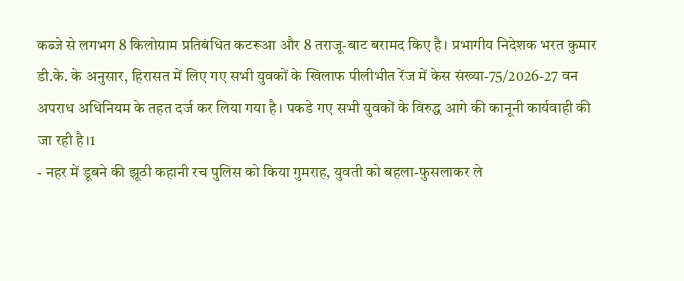कब्जे से लगभग 8 किलोग्राम प्रतिबंधित कटरूआ और 8 तराजू-बाट बरामद किए है। प्रभागीय निदेशक भरत कुमार डी.के. के अनुसार, हिरासत में लिए गए सभी युवकों के खिलाफ पीलीभीत रेंज में केस संख्या-75/2026-27 वन अपराध अधिनियम के तहत दर्ज कर लिया गया है। पकडे गए सभी युवकों के विरुद्ध आगे की कानूनी कार्यवाही की जा रही है।1
- नहर में डूबने की झूठी कहानी रच पुलिस को किया गुमराह, युवती को बहला-फुसलाकर ले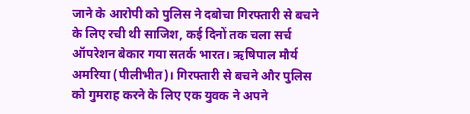जाने के आरोपी को पुलिस ने दबोचा गिरफ्तारी से बचने के लिए रची थी साजिश, कई दिनों तक चला सर्च ऑपरेशन बेकार गया सतर्क भारत। ऋषिपाल मौर्य अमरिया (पीलीभीत)। गिरफ्तारी से बचने और पुलिस को गुमराह करने के लिए एक युवक ने अपने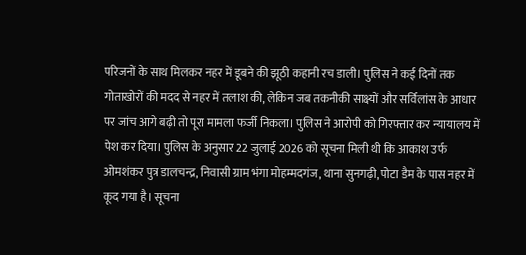परिजनों के साथ मिलकर नहर में डूबने की झूठी कहानी रच डाली। पुलिस ने कई दिनों तक गोताखोरों की मदद से नहर में तलाश की, लेकिन जब तकनीकी साक्ष्यों और सर्विलांस के आधार पर जांच आगे बढ़ी तो पूरा मामला फर्जी निकला। पुलिस ने आरोपी को गिरफ्तार कर न्यायालय में पेश कर दिया। पुलिस के अनुसार 22 जुलाई 2026 को सूचना मिली थी कि आकाश उर्फ ओमशंकर पुत्र डालचन्द्र, निवासी ग्राम भंगा मोहम्मदगंज, थाना सुनगढ़ी, पोटा डैम के पास नहर में कूद गया है। सूचना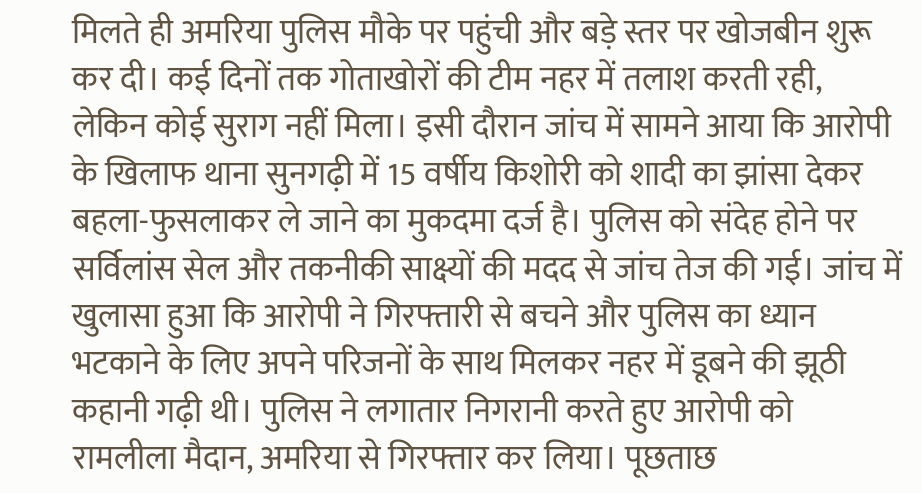मिलते ही अमरिया पुलिस मौके पर पहुंची और बड़े स्तर पर खोजबीन शुरू कर दी। कई दिनों तक गोताखोरों की टीम नहर में तलाश करती रही, लेकिन कोई सुराग नहीं मिला। इसी दौरान जांच में सामने आया कि आरोपी के खिलाफ थाना सुनगढ़ी में 15 वर्षीय किशोरी को शादी का झांसा देकर बहला-फुसलाकर ले जाने का मुकदमा दर्ज है। पुलिस को संदेह होने पर सर्विलांस सेल और तकनीकी साक्ष्यों की मदद से जांच तेज की गई। जांच में खुलासा हुआ कि आरोपी ने गिरफ्तारी से बचने और पुलिस का ध्यान भटकाने के लिए अपने परिजनों के साथ मिलकर नहर में डूबने की झूठी कहानी गढ़ी थी। पुलिस ने लगातार निगरानी करते हुए आरोपी को रामलीला मैदान, अमरिया से गिरफ्तार कर लिया। पूछताछ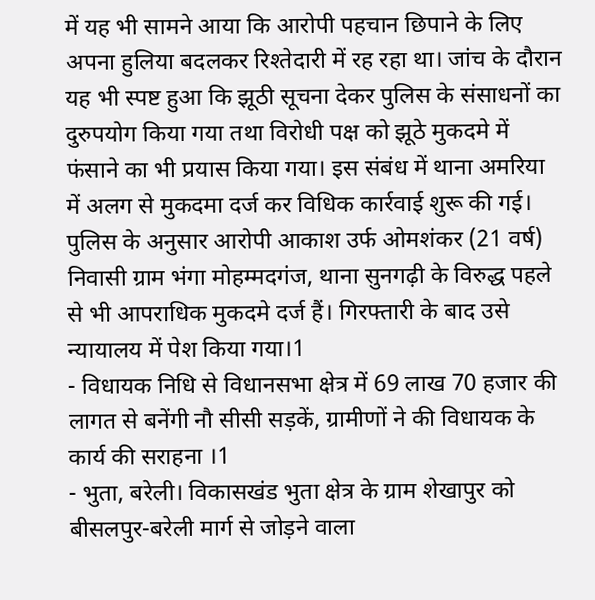में यह भी सामने आया कि आरोपी पहचान छिपाने के लिए अपना हुलिया बदलकर रिश्तेदारी में रह रहा था। जांच के दौरान यह भी स्पष्ट हुआ कि झूठी सूचना देकर पुलिस के संसाधनों का दुरुपयोग किया गया तथा विरोधी पक्ष को झूठे मुकदमे में फंसाने का भी प्रयास किया गया। इस संबंध में थाना अमरिया में अलग से मुकदमा दर्ज कर विधिक कार्रवाई शुरू की गई। पुलिस के अनुसार आरोपी आकाश उर्फ ओमशंकर (21 वर्ष) निवासी ग्राम भंगा मोहम्मदगंज, थाना सुनगढ़ी के विरुद्ध पहले से भी आपराधिक मुकदमे दर्ज हैं। गिरफ्तारी के बाद उसे न्यायालय में पेश किया गया।1
- विधायक निधि से विधानसभा क्षेत्र में 69 लाख 70 हजार की लागत से बनेंगी नौ सीसी सड़कें, ग्रामीणों ने की विधायक के कार्य की सराहना ।1
- भुता, बरेली। विकासखंड भुता क्षेत्र के ग्राम शेखापुर को बीसलपुर-बरेली मार्ग से जोड़ने वाला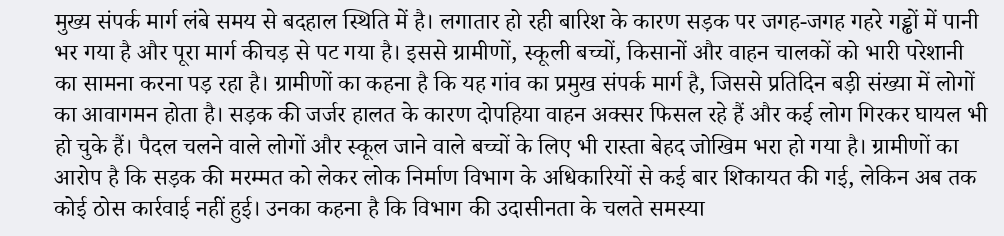मुख्य संपर्क मार्ग लंबे समय से बदहाल स्थिति में है। लगातार हो रही बारिश के कारण सड़क पर जगह-जगह गहरे गड्ढों में पानी भर गया है और पूरा मार्ग कीचड़ से पट गया है। इससे ग्रामीणों, स्कूली बच्चों, किसानों और वाहन चालकों को भारी परेशानी का सामना करना पड़ रहा है। ग्रामीणों का कहना है कि यह गांव का प्रमुख संपर्क मार्ग है, जिससे प्रतिदिन बड़ी संख्या में लोगों का आवागमन होता है। सड़क की जर्जर हालत के कारण दोपहिया वाहन अक्सर फिसल रहे हैं और कई लोग गिरकर घायल भी हो चुके हैं। पैदल चलने वाले लोगों और स्कूल जाने वाले बच्चों के लिए भी रास्ता बेहद जोखिम भरा हो गया है। ग्रामीणों का आरोप है कि सड़क की मरम्मत को लेकर लोक निर्माण विभाग के अधिकारियों से कई बार शिकायत की गई, लेकिन अब तक कोई ठोस कार्रवाई नहीं हुई। उनका कहना है कि विभाग की उदासीनता के चलते समस्या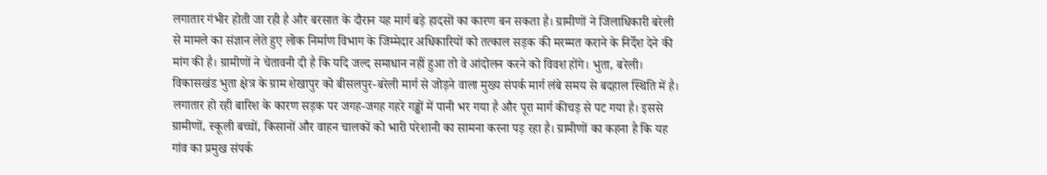लगातार गंभीर होती जा रही है और बरसात के दौरान यह मार्ग बड़े हादसों का कारण बन सकता है। ग्रामीणों ने जिलाधिकारी बरेली से मामले का संज्ञान लेते हुए लोक निर्माण विभाग के जिम्मेदार अधिकारियों को तत्काल सड़क की मरम्मत कराने के निर्देश देने की मांग की है। ग्रामीणों ने चेतावनी दी है कि यदि जल्द समाधान नहीं हुआ तो वे आंदोलन करने को विवश होंगे। भुता, बरेली। विकासखंड भुता क्षेत्र के ग्राम शेखापुर को बीसलपुर-बरेली मार्ग से जोड़ने वाला मुख्य संपर्क मार्ग लंबे समय से बदहाल स्थिति में है। लगातार हो रही बारिश के कारण सड़क पर जगह-जगह गहरे गड्ढों में पानी भर गया है और पूरा मार्ग कीचड़ से पट गया है। इससे ग्रामीणों, स्कूली बच्चों, किसानों और वाहन चालकों को भारी परेशानी का सामना करना पड़ रहा है। ग्रामीणों का कहना है कि यह गांव का प्रमुख संपर्क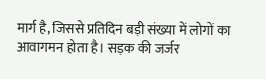मार्ग है, जिससे प्रतिदिन बड़ी संख्या में लोगों का आवागमन होता है। सड़क की जर्जर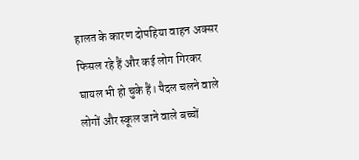हालत के कारण दोपहिया वाहन अक्सर फिसल रहे हैं और कई लोग गिरकर घायल भी हो चुके हैं। पैदल चलने वाले लोगों और स्कूल जाने वाले बच्चों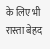के लिए भी रास्ता बेहद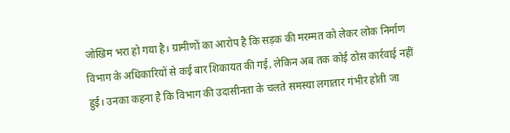जोखिम भरा हो गया है। ग्रामीणों का आरोप है कि सड़क की मरम्मत को लेकर लोक निर्माण विभाग के अधिकारियों से कई बार शिकायत की गई, लेकिन अब तक कोई ठोस कार्रवाई नहीं हुई। उनका कहना है कि विभाग की उदासीनता के चलते समस्या लगातार गंभीर होती जा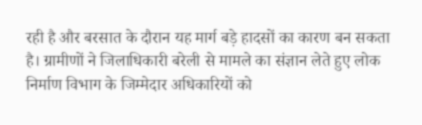रही है और बरसात के दौरान यह मार्ग बड़े हादसों का कारण बन सकता है। ग्रामीणों ने जिलाधिकारी बरेली से मामले का संज्ञान लेते हुए लोक निर्माण विभाग के जिम्मेदार अधिकारियों को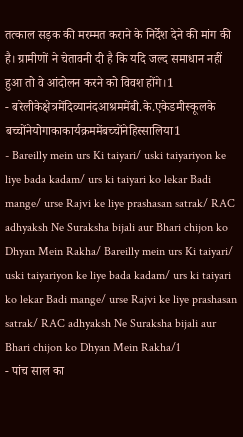तत्काल सड़क की मरम्मत कराने के निर्देश देने की मांग की है। ग्रामीणों ने चेतावनी दी है कि यदि जल्द समाधान नहीं हुआ तो वे आंदोलन करने को विवश होंगे।1
- बरेलीकेक्षेत्रमेंदिव्यानंदआश्रममेंबी.के.एकेडमीस्कूलके बच्चोंनेयोगाकाकार्यक्रममेंबच्चोंनेहिस्सालिया1
- Bareilly mein urs Ki taiyari/ uski taiyariyon ke liye bada kadam/ urs ki taiyari ko lekar Badi mange/ urse Rajvi ke liye prashasan satrak/ RAC adhyaksh Ne Suraksha bijali aur Bhari chijon ko Dhyan Mein Rakha/ Bareilly mein urs Ki taiyari/ uski taiyariyon ke liye bada kadam/ urs ki taiyari ko lekar Badi mange/ urse Rajvi ke liye prashasan satrak/ RAC adhyaksh Ne Suraksha bijali aur Bhari chijon ko Dhyan Mein Rakha/1
- पांच साल का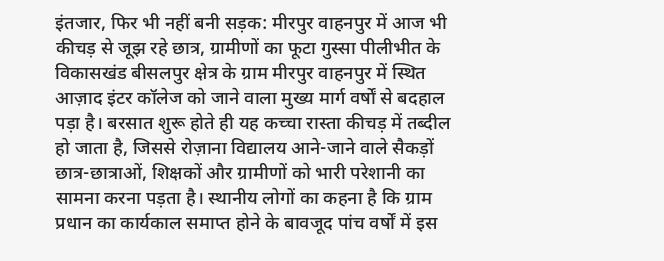इंतजार, फिर भी नहीं बनी सड़क: मीरपुर वाहनपुर में आज भी कीचड़ से जूझ रहे छात्र, ग्रामीणों का फूटा गुस्सा पीलीभीत के विकासखंड बीसलपुर क्षेत्र के ग्राम मीरपुर वाहनपुर में स्थित आज़ाद इंटर कॉलेज को जाने वाला मुख्य मार्ग वर्षों से बदहाल पड़ा है। बरसात शुरू होते ही यह कच्चा रास्ता कीचड़ में तब्दील हो जाता है, जिससे रोज़ाना विद्यालय आने-जाने वाले सैकड़ों छात्र-छात्राओं, शिक्षकों और ग्रामीणों को भारी परेशानी का सामना करना पड़ता है। स्थानीय लोगों का कहना है कि ग्राम प्रधान का कार्यकाल समाप्त होने के बावजूद पांच वर्षों में इस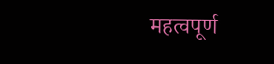महत्वपूर्ण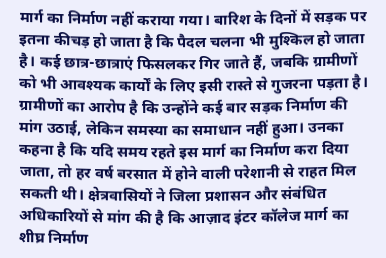मार्ग का निर्माण नहीं कराया गया। बारिश के दिनों में सड़क पर इतना कीचड़ हो जाता है कि पैदल चलना भी मुश्किल हो जाता है। कई छात्र-छात्राएं फिसलकर गिर जाते हैं, जबकि ग्रामीणों को भी आवश्यक कार्यों के लिए इसी रास्ते से गुजरना पड़ता है। ग्रामीणों का आरोप है कि उन्होंने कई बार सड़क निर्माण की मांग उठाई, लेकिन समस्या का समाधान नहीं हुआ। उनका कहना है कि यदि समय रहते इस मार्ग का निर्माण करा दिया जाता, तो हर वर्ष बरसात में होने वाली परेशानी से राहत मिल सकती थी। क्षेत्रवासियों ने जिला प्रशासन और संबंधित अधिकारियों से मांग की है कि आज़ाद इंटर कॉलेज मार्ग का शीघ्र निर्माण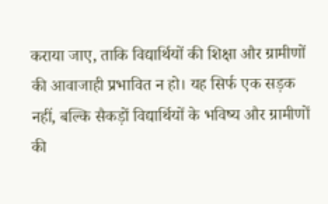कराया जाए, ताकि विद्यार्थियों की शिक्षा और ग्रामीणों की आवाजाही प्रभावित न हो। यह सिर्फ एक सड़क नहीं, बल्कि सैकड़ों विद्यार्थियों के भविष्य और ग्रामीणों की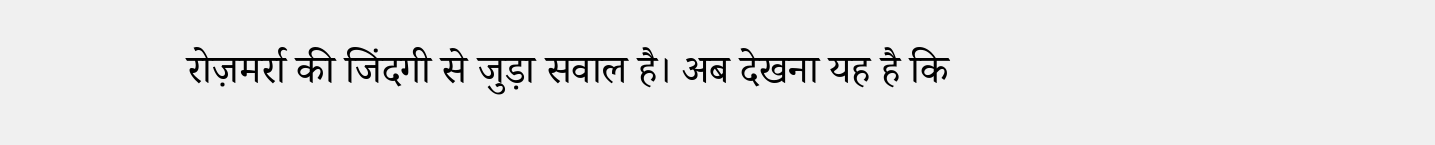रोज़मर्रा की जिंदगी से जुड़ा सवाल है। अब देखना यह है कि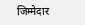जिम्मेदार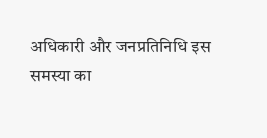अधिकारी और जनप्रतिनिधि इस समस्या का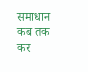समाधान कब तक कर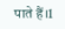पाते हैं।1